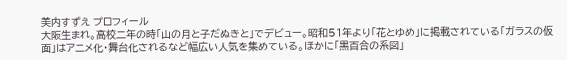美内すずえ プロフィール
大阪生まれ。高校二年の時「山の月と子だぬきと」でデビュー。昭和51年より「花とゆめ」に掲載されている「ガラスの仮面」はアニメ化・舞台化されるなど幅広い人気を集めている。ほかに「黒百合の系図」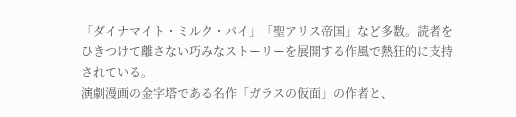「ダイナマイト・ミルク・パイ」「聖アリス帝国」など多数。読者をひきつけて離さない巧みなストーリーを展開する作風で熱狂的に支持されている。
演劇漫画の金字塔である名作「ガラスの仮面」の作者と、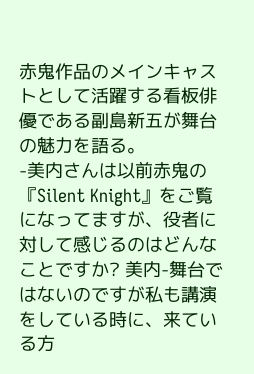赤鬼作品のメインキャストとして活躍する看板俳優である副島新五が舞台の魅力を語る。
-美内さんは以前赤鬼の『Silent Knight』をご覧になってますが、役者に対して感じるのはどんなことですか? 美内-舞台ではないのですが私も講演をしている時に、来ている方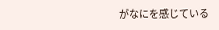がなにを感じている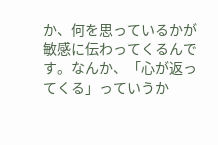か、何を思っているかが敏感に伝わってくるんです。なんか、「心が返ってくる」っていうか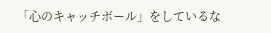「心のキャッチボール」をしているな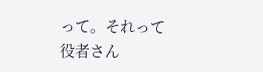って。それって役者さん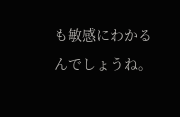も敏感にわかるんでしょうね。